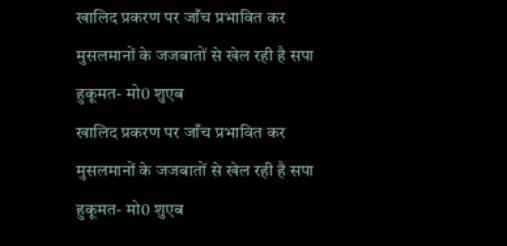खालिद प्रकरण पर जाँच प्रभावित कर मुसलमानों के जजबातों से खेल रही है सपा हुकूमत- मो0 शुएब
खालिद प्रकरण पर जाँच प्रभावित कर मुसलमानों के जजबातों से खेल रही है सपा हुकूमत- मो0 शुएब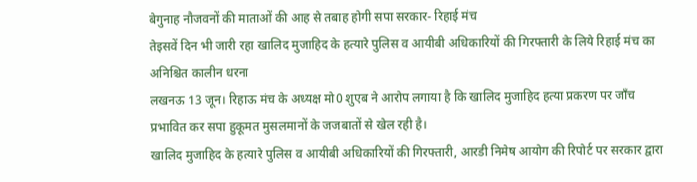बेगुनाह नौजवनों की माताओं की आह से तबाह होगी सपा सरकार- रिहाई मंच
तेइसवें दिन भी जारी रहा खालिद मुजाहिद के हत्यारे पुलिस व आयीबी अधिकारियों की गिरफ्तारी के लिये रिहाई मंच का अनिश्चित कालीन धरना
लखनऊ 13 जून। रिहाऊ मंच के अध्यक्ष मो0 शुएब ने आरोप लगाया है कि खालिद मुजाहिद हत्या प्रकरण पर जाँच प्रभावित कर सपा हुकूमत मुसलमानों के जजबातों से खेल रही है।
खालिद मुजाहिद के हत्यारे पुलिस व आयीबी अधिकारियों की गिरफ्तारी, आरडी निमेष आयोग की रिपोर्ट पर सरकार द्वारा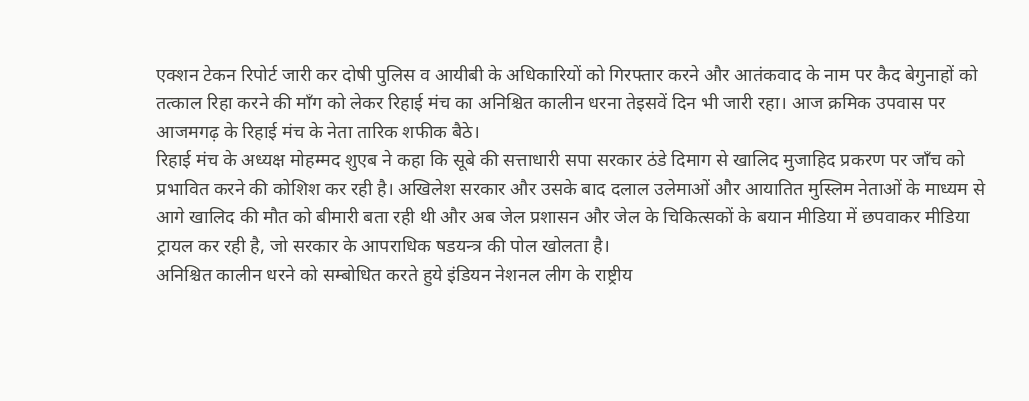एक्शन टेकन रिपोर्ट जारी कर दोषी पुलिस व आयीबी के अधिकारियों को गिरफ्तार करने और आतंकवाद के नाम पर कैद बेगुनाहों को तत्काल रिहा करने की माँग को लेकर रिहाई मंच का अनिश्चित कालीन धरना तेइसवें दिन भी जारी रहा। आज क्रमिक उपवास पर आजमगढ़ के रिहाई मंच के नेता तारिक शफीक बैठे।
रिहाई मंच के अध्यक्ष मोहम्मद शुएब ने कहा कि सूबे की सत्ताधारी सपा सरकार ठंडे दिमाग से खालिद मुजाहिद प्रकरण पर जाँच को प्रभावित करने की कोशिश कर रही है। अखिलेश सरकार और उसके बाद दलाल उलेमाओं और आयातित मुस्लिम नेताओं के माध्यम से आगे खालिद की मौत को बीमारी बता रही थी और अब जेल प्रशासन और जेल के चिकित्सकों के बयान मीडिया में छपवाकर मीडिया ट्रायल कर रही है, जो सरकार के आपराधिक षडयन्त्र की पोल खोलता है।
अनिश्चित कालीन धरने को सम्बोधित करते हुये इंडियन नेशनल लीग के राष्ट्रीय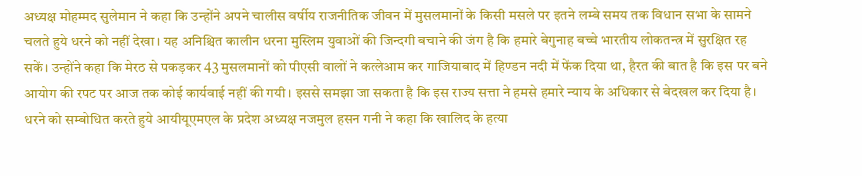अध्यक्ष मोहम्मद सुलेमान ने कहा कि उन्होंने अपने चालीस वर्षीय राजनीतिक जीवन में मुसलमानों के किसी मसले पर इतने लम्बे समय तक विधान सभा के सामने चलते हुये धरने को नहीं देखा। यह अनिश्चित कालीन धरना मुस्लिम युवाओं की जिन्दगी बचाने की जंग है कि हमारे बेगुनाह बच्चे भारतीय लोकतन्त्र में सुरक्षित रह सकें। उन्होंने कहा कि मेरठ से पकड़कर 43 मुसलमानों को पीएसी वालों ने कत्लेआम कर गाजियाबाद में हिण्डन नदी में फेंक दिया था, हैरत की बात है कि इस पर बने आयोग की रपट पर आज तक कोई कार्यवाई नहीं की गयी। इससे समझा जा सकता है कि इस राज्य सत्ता ने हमसे हमारे न्याय के अधिकार से बेदखल कर दिया है।
धरने को सम्बोधित करते हुये आयीयूएमएल के प्रदेश अध्यक्ष नजमुल हसन गनी ने कहा कि खालिद के हत्या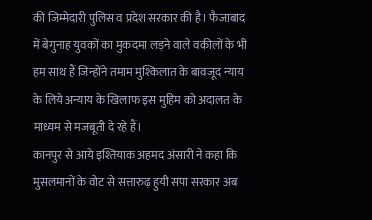की जिम्मेदारी पुलिस व प्रदेश सरकार की है। फैजाबाद में बेगुनाह युवकों का मुकदमा लड़ने वाले वकीलों के भी हम साथ हैं जिन्होंने तमाम मुश्किलात के बावजूद न्याय के लिये अन्याय के खिलाफ इस मुहिम को अदालत के माध्यम से मजबूती दे रहे हैं।
कानपुर से आये इश्तियाक अहमद अंसारी ने कहा कि मुसलमानों के वोट से सत्तारुढ़ हुयी सपा सरकार अब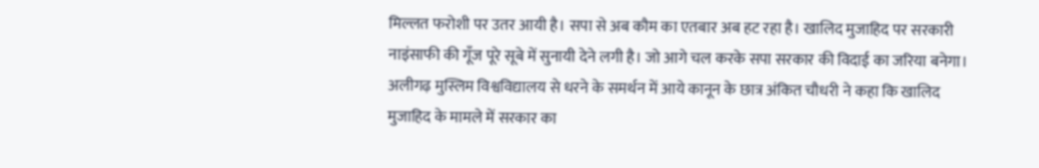मिल्लत फरोशी पर उतर आयी है। सपा से अब कौम का एतबार अब हट रहा है। खालिद मुजाहिद पर सरकारी नाइंसाफी की गूँज पूरे सूबे में सुनायी देने लगी है। जो आगे चल करके सपा सरकार की विदाई का जरिया बनेगा।
अलीगढ़ मुस्लिम विश्वविद्यालय से धरने के समर्थन में आये कानून के छात्र अंकित चौधरी ने कहा कि खालिद मुजाहिद के मामले में सरकार का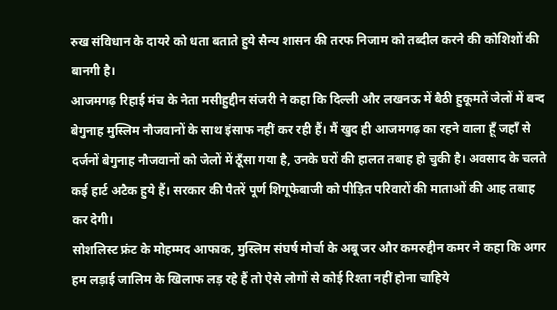रुख संविधान के दायरे को धता बताते हुये सैन्य शासन की तरफ निजाम को तब्दील करने की कोशिशों की बानगी है।
आजमगढ़ रिहाई मंच के नेता मसीहुद्दीन संजरी ने कहा कि दिल्ली और लखनऊ में बैठी हुकूमतें जेलों में बन्द बेगुनाह मुस्लिम नौजवानों के साथ इंसाफ नहीं कर रही हैं। मैं खुद ही आजमगढ़ का रहने वाला हूँ जहाँ से दर्जनों बेगुनाह नौजवानों को जेलों में ठूँसा गया है, उनके घरों की हालत तबाह हो चुकी है। अवसाद के चलते कई हार्ट अटैक हुये हैं। सरकार की पैतरें पूर्ण शिगूफेबाजी को पीड़ित परिवारों की माताओं की आह तबाह कर देगी।
सोशलिस्ट फ्रंट के मोहम्मद आफाक, मुस्लिम संघर्ष मोर्चा के अबू जर और कमरुद्दीन कमर ने कहा कि अगर हम लड़ाई जालिम के खिलाफ लड़ रहे हैं तो ऐसे लोगों से कोई रिश्ता नहीं होना चाहिये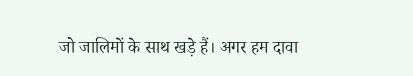जो जालिमों के साथ खड़े हैं। अगर हम दावा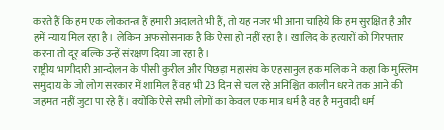करते हैं कि हम एक लोकतन्त्र हैं हमारी अदालते भी हैं, तो यह नजर भी आना चाहिये कि हम सुरक्षित है और हमें न्याय मिल रहा है। लेकिन अफसोसनाक है कि ऐसा हो नहीं रहा है। खालिद के हत्यारों को गिरफ्तार करना तो दूर बल्कि उन्हें संरक्षण दिया जा रहा है।
राष्ट्रीय भागीदारी आन्दोलन के पीसी कुरील और पिछड़ा महासंघ के एहसानुल हक मलिक ने कहा कि मुस्लिम समुदाय के जो लोग सरकार में शामिल हैं वह भी 23 दिन से चल रहे अनिश्चित कालीन धरने तक आने की जहमत नहीं जुटा पा रहे हैं। क्योंकि ऐसे सभी लोगों का केवल एक मात्र धर्म है वह है मनुवादी धर्म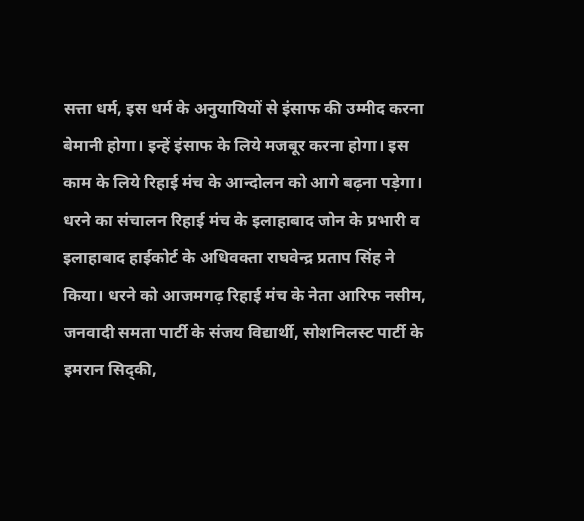सत्ता धर्म, इस धर्म के अनुयायियों से इंसाफ की उम्मीद करना बेमानी होगा। इन्हें इंसाफ के लिये मजबूर करना होगा। इस काम के लिये रिहाई मंच के आन्दोलन को आगे बढ़ना पड़ेगा।
धरने का संचालन रिहाई मंच के इलाहाबाद जोन के प्रभारी व इलाहाबाद हाईकोर्ट के अधिवक्ता राघवेन्द्र प्रताप सिंह ने किया। धरने को आजमगढ़ रिहाई मंच के नेता आरिफ नसीम, जनवादी समता पार्टी के संजय विद्यार्थी, सोशनिलस्ट पार्टी के इमरान सिद्की,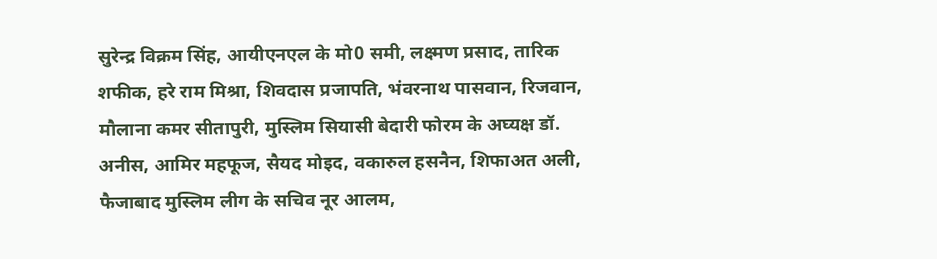सुरेन्द्र विक्रम सिंह, आयीएनएल के मो0 समी, लक्ष्मण प्रसाद, तारिक शफीक, हरे राम मिश्रा, शिवदास प्रजापति, भंवरनाथ पासवान, रिजवान, मौलाना कमर सीतापुरी, मुस्लिम सियासी बेदारी फोरम के अघ्यक्ष डॉ. अनीस, आमिर महफूज, सैयद मोइद, वकारुल हसनैन, शिफाअत अली, फैजाबाद मुस्लिम लीग के सचिव नूर आलम,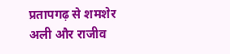प्रतापगढ़ से शमशेर अली और राजीव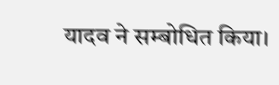यादव ने सम्बोधित किया।